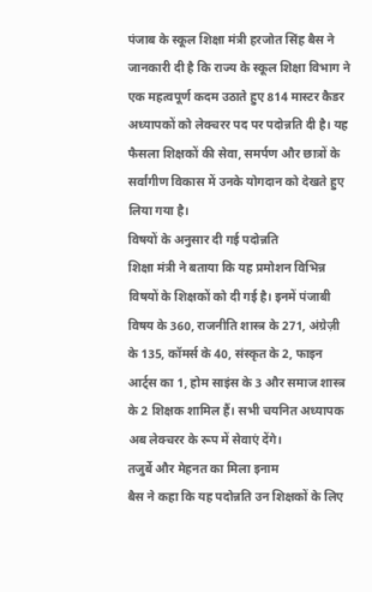पंजाब के स्कूल शिक्षा मंत्री हरजोत सिंह बैस ने जानकारी दी है कि राज्य के स्कूल शिक्षा विभाग ने एक महत्वपूर्ण कदम उठाते हुए 814 मास्टर कैडर अध्यापकों को लेक्चरर पद पर पदोन्नति दी है। यह फैसला शिक्षकों की सेवा, समर्पण और छात्रों के सर्वांगीण विकास में उनके योगदान को देखते हुए लिया गया है।
विषयों के अनुसार दी गई पदोन्नति
शिक्षा मंत्री ने बताया कि यह प्रमोशन विभिन्न विषयों के शिक्षकों को दी गई है। इनमें पंजाबी विषय के 360, राजनीति शास्त्र के 271, अंग्रेज़ी के 135, कॉमर्स के 40, संस्कृत के 2, फाइन आर्ट्स का 1, होम साइंस के 3 और समाज शास्त्र के 2 शिक्षक शामिल हैं। सभी चयनित अध्यापक अब लेक्चरर के रूप में सेवाएं देंगे।
तजुर्बे और मेहनत का मिला इनाम
बैस ने कहा कि यह पदोन्नति उन शिक्षकों के लिए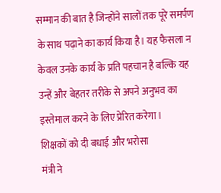सम्मान की बात है जिन्होंने सालों तक पूरे समर्पण के साथ पढ़ाने का कार्य किया है। यह फैसला न केवल उनके कार्य के प्रति पहचान है बल्कि यह उन्हें और बेहतर तरीके से अपने अनुभव का इस्तेमाल करने के लिए प्रेरित करेगा।
शिक्षकों को दी बधाई और भरोसा
मंत्री ने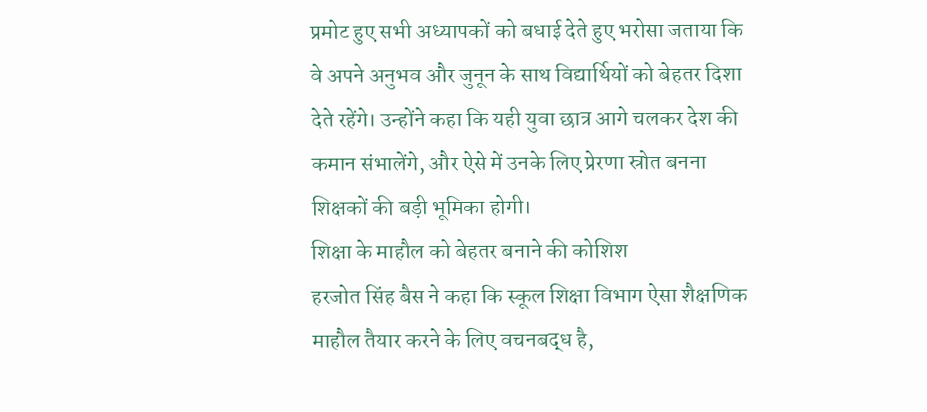प्रमोट हुए सभी अध्यापकों को बधाई देते हुए भरोसा जताया कि वे अपने अनुभव और जुनून के साथ विद्यार्थियों को बेहतर दिशा देते रहेंगे। उन्होंने कहा कि यही युवा छात्र आगे चलकर देश की कमान संभालेंगे, और ऐसे में उनके लिए प्रेरणा स्रोत बनना शिक्षकों की बड़ी भूमिका होगी।
शिक्षा के माहौल को बेहतर बनाने की कोशिश
हरजोत सिंह बैस ने कहा कि स्कूल शिक्षा विभाग ऐसा शैक्षणिक माहौल तैयार करने के लिए वचनबद्ध है,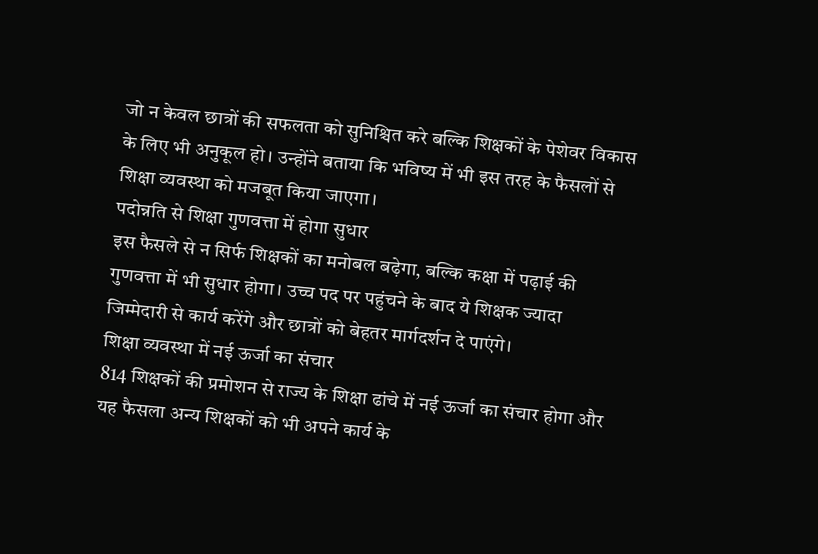जो न केवल छात्रों की सफलता को सुनिश्चित करे बल्कि शिक्षकों के पेशेवर विकास के लिए भी अनुकूल हो। उन्होंने बताया कि भविष्य में भी इस तरह के फैसलों से शिक्षा व्यवस्था को मजबूत किया जाएगा।
पदोन्नति से शिक्षा गुणवत्ता में होगा सुधार
इस फैसले से न सिर्फ शिक्षकों का मनोबल बढ़ेगा, बल्कि कक्षा में पढ़ाई की गुणवत्ता में भी सुधार होगा। उच्च पद पर पहुंचने के बाद ये शिक्षक ज्यादा जिम्मेदारी से कार्य करेंगे और छात्रों को बेहतर मार्गदर्शन दे पाएंगे।
शिक्षा व्यवस्था में नई ऊर्जा का संचार
814 शिक्षकों की प्रमोशन से राज्य के शिक्षा ढांचे में नई ऊर्जा का संचार होगा और यह फैसला अन्य शिक्षकों को भी अपने कार्य के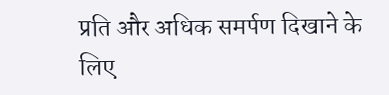प्रति और अधिक समर्पण दिखाने के लिए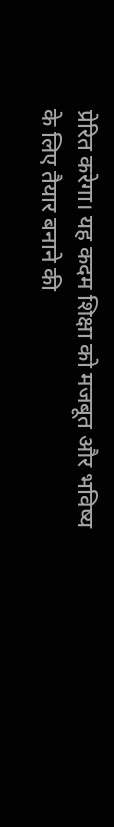प्रेरित करेगा। यह कदम शिक्षा को मजबूत और भविष्य के लिए तैयार बनाने की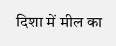दिशा में मील का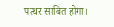पत्थर साबित होगा।